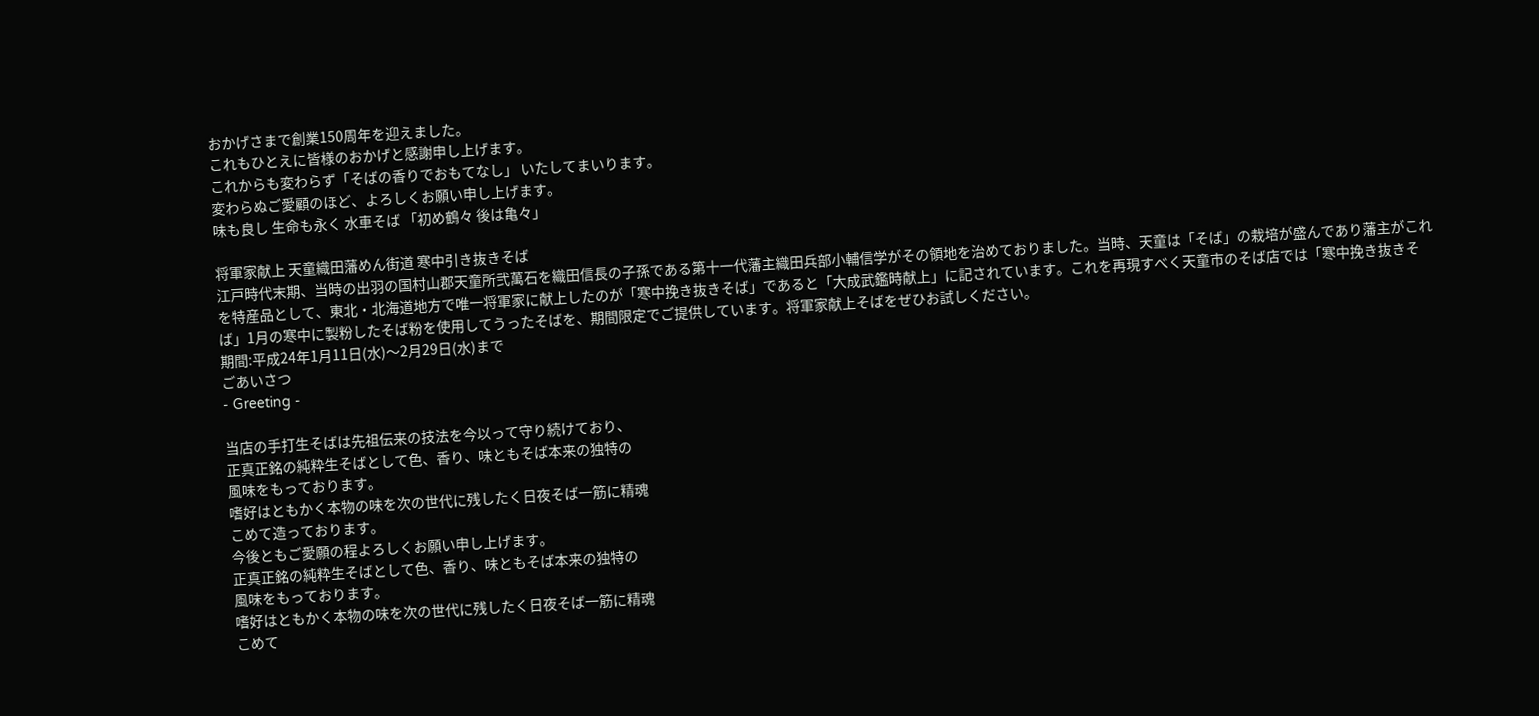おかげさまで創業150周年を迎えました。
これもひとえに皆様のおかげと感謝申し上げます。
これからも変わらず「そばの香りでおもてなし」 いたしてまいります。
変わらぬご愛顧のほど、よろしくお願い申し上げます。
味も良し 生命も永く 水車そば 「初め鶴々 後は亀々」

将軍家献上 天童織田藩めん街道 寒中引き抜きそば
江戸時代末期、当時の出羽の国村山郡天童所弐萬石を織田信長の子孫である第十一代藩主織田兵部小輔信学がその領地を治めておりました。当時、天童は「そば」の栽培が盛んであり藩主がこれを特産品として、東北・北海道地方で唯一将軍家に献上したのが「寒中挽き抜きそば」であると「大成武鑑時献上」に記されています。これを再現すべく天童市のそば店では「寒中挽き抜きそば」1月の寒中に製粉したそば粉を使用してうったそばを、期間限定でご提供しています。将軍家献上そばをぜひお試しください。
期間:平成24年1月11日(水)〜2月29日(水)まで
ごあいさつ
- Greeting -

当店の手打生そばは先祖伝来の技法を今以って守り続けており、
正真正銘の純粋生そばとして色、香り、味ともそば本来の独特の
風味をもっております。
嗜好はともかく本物の味を次の世代に残したく日夜そば一筋に精魂
こめて造っております。
今後ともご愛願の程よろしくお願い申し上げます。
正真正銘の純粋生そばとして色、香り、味ともそば本来の独特の
風味をもっております。
嗜好はともかく本物の味を次の世代に残したく日夜そば一筋に精魂
こめて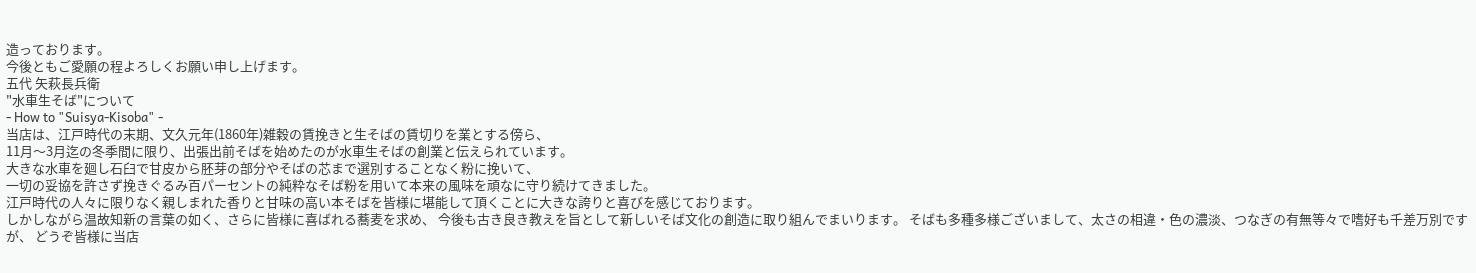造っております。
今後ともご愛願の程よろしくお願い申し上げます。
五代 矢萩長兵衛
"水車生そば"について
- How to "Suisya-Kisoba" -
当店は、江戸時代の末期、文久元年(1860年)雑穀の賃挽きと生そばの賃切りを業とする傍ら、
11月〜3月迄の冬季間に限り、出張出前そばを始めたのが水車生そばの創業と伝えられています。
大きな水車を廻し石臼で甘皮から胚芽の部分やそばの芯まで選別することなく粉に挽いて、
一切の妥協を許さず挽きぐるみ百パーセントの純粋なそば粉を用いて本来の風味を頑なに守り続けてきました。
江戸時代の人々に限りなく親しまれた香りと甘味の高い本そばを皆様に堪能して頂くことに大きな誇りと喜びを感じております。
しかしながら温故知新の言葉の如く、さらに皆様に喜ばれる蕎麦を求め、 今後も古き良き教えを旨として新しいそば文化の創造に取り組んでまいります。 そばも多種多様ございまして、太さの相違・色の濃淡、つなぎの有無等々で嗜好も千差万別ですが、 どうぞ皆様に当店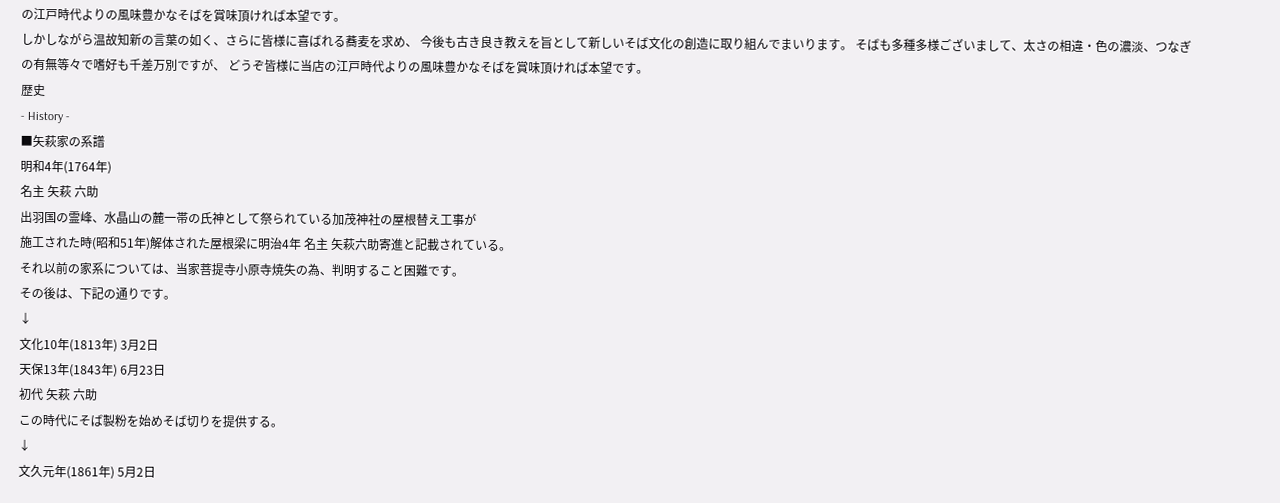の江戸時代よりの風味豊かなそばを賞味頂ければ本望です。
しかしながら温故知新の言葉の如く、さらに皆様に喜ばれる蕎麦を求め、 今後も古き良き教えを旨として新しいそば文化の創造に取り組んでまいります。 そばも多種多様ございまして、太さの相違・色の濃淡、つなぎの有無等々で嗜好も千差万別ですが、 どうぞ皆様に当店の江戸時代よりの風味豊かなそばを賞味頂ければ本望です。
歴史
- History -
■矢萩家の系譜
明和4年(1764年)
名主 矢萩 六助
出羽国の霊峰、水晶山の麓一帯の氏神として祭られている加茂神社の屋根替え工事が
施工された時(昭和51年)解体された屋根梁に明治4年 名主 矢萩六助寄進と記載されている。
それ以前の家系については、当家菩提寺小原寺焼失の為、判明すること困難です。
その後は、下記の通りです。
↓
文化10年(1813年) 3月2日
天保13年(1843年) 6月23日
初代 矢萩 六助
この時代にそば製粉を始めそば切りを提供する。
↓
文久元年(1861年) 5月2日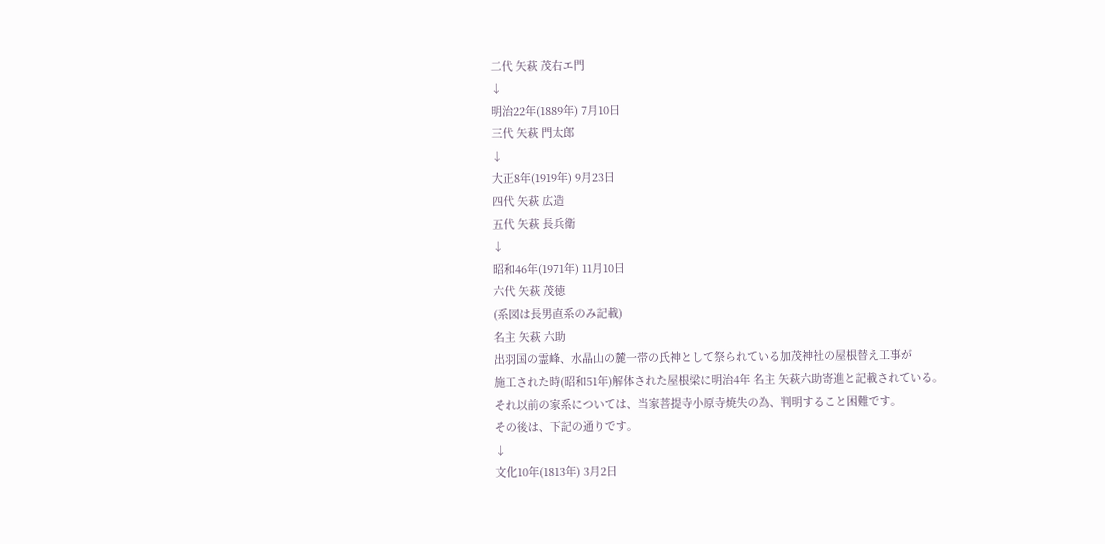二代 矢萩 茂右エ門
↓
明治22年(1889年) 7月10日
三代 矢萩 門太郎
↓
大正8年(1919年) 9月23日
四代 矢萩 広造
五代 矢萩 長兵衛
↓
昭和46年(1971年) 11月10日
六代 矢萩 茂徳
(系図は長男直系のみ記載)
名主 矢萩 六助
出羽国の霊峰、水晶山の麓一帯の氏神として祭られている加茂神社の屋根替え工事が
施工された時(昭和51年)解体された屋根梁に明治4年 名主 矢萩六助寄進と記載されている。
それ以前の家系については、当家菩提寺小原寺焼失の為、判明すること困難です。
その後は、下記の通りです。
↓
文化10年(1813年) 3月2日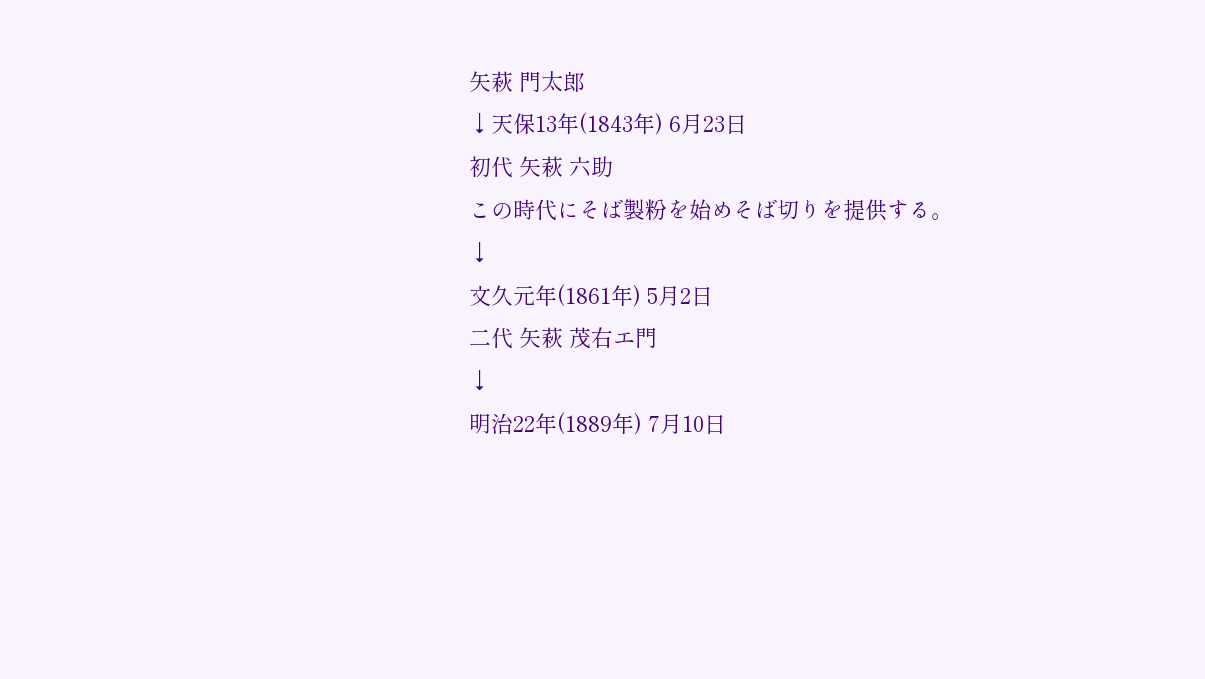矢萩 門太郎
↓天保13年(1843年) 6月23日
初代 矢萩 六助
この時代にそば製粉を始めそば切りを提供する。
↓
文久元年(1861年) 5月2日
二代 矢萩 茂右エ門
↓
明治22年(1889年) 7月10日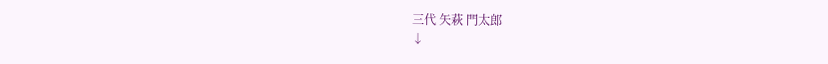三代 矢萩 門太郎
↓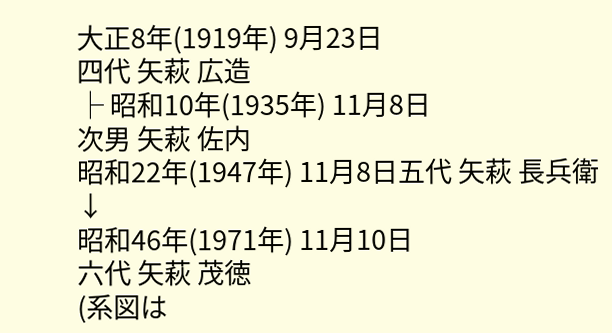大正8年(1919年) 9月23日
四代 矢萩 広造
├ 昭和10年(1935年) 11月8日
次男 矢萩 佐内
昭和22年(1947年) 11月8日五代 矢萩 長兵衛
↓
昭和46年(1971年) 11月10日
六代 矢萩 茂徳
(系図は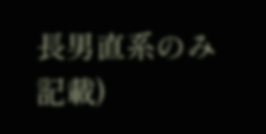長男直系のみ記載)